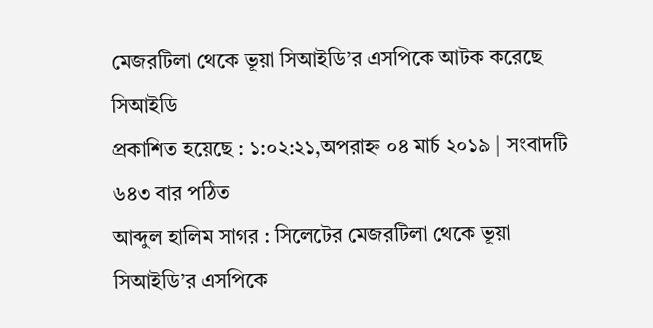মেজরটিলা থেকে ভূয়া সিআইডি’র এসপিকে আটক করেছে সিআইডি
প্রকাশিত হয়েছে : ১:০২:২১,অপরাহ্ন ০৪ মার্চ ২০১৯ | সংবাদটি ৬৪৩ বার পঠিত
আব্দুল হালিম সাগর : সিলেটের মেজরটিলা থেকে ভূয়া সিআইডি’র এসপিকে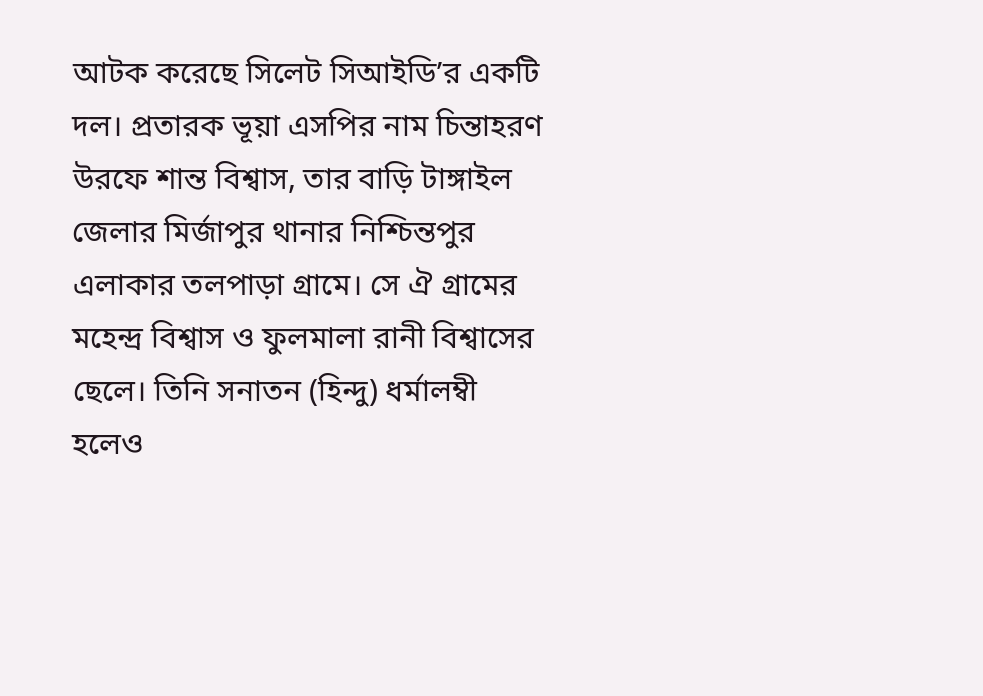আটক করেছে সিলেট সিআইডি’র একটি দল। প্রতারক ভূয়া এসপির নাম চিন্তাহরণ উরফে শান্ত বিশ্বাস, তার বাড়ি টাঙ্গাইল জেলার মির্জাপুর থানার নিশ্চিন্তপুর এলাকার তলপাড়া গ্রামে। সে ঐ গ্রামের মহেন্দ্র বিশ্বাস ও ফুলমালা রানী বিশ্বাসের ছেলে। তিনি সনাতন (হিন্দু) ধর্মালম্বী হলেও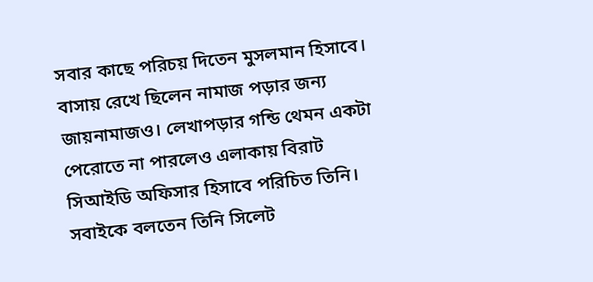সবার কাছে পরিচয় দিতেন মুসলমান হিসাবে। বাসায় রেখে ছিলেন নামাজ পড়ার জন্য জায়নামাজও। লেখাপড়ার গন্ডি থেমন একটা পেরোতে না পারলেও এলাকায় বিরাট সিআইডি অফিসার হিসাবে পরিচিত তিনি। সবাইকে বলতেন তিনি সিলেট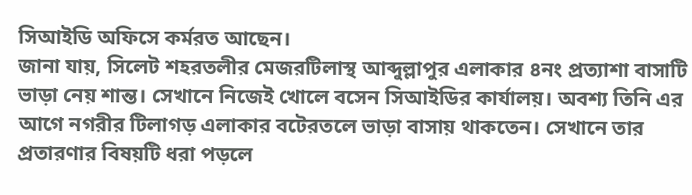সিআইডি অফিসে কর্মরত আছেন।
জানা যায়, সিলেট শহরতলীর মেজরটিলাস্থ আব্দুল্লাপুর এলাকার ৪নং প্রত্যাশা বাসাটি ভাড়া নেয় শান্ত। সেখানে নিজেই খোলে বসেন সিআইডির কার্যালয়। অবশ্য তিনি এর আগে নগরীর টিলাগড় এলাকার বটেরতলে ভাড়া বাসায় থাকতেন। সেখানে তার প্রতারণার বিষয়টি ধরা পড়লে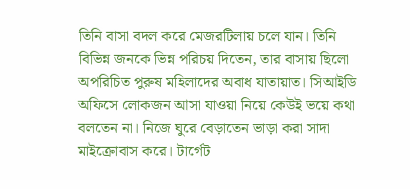তিনি বাসা বদল করে মেজরটিলায় চলে যান। তিনি বিভিন্ন জনকে ভিন্ন পরিচয় দিতেন, তার বাসায় ছিলো অপরিচিত পুরুষ মহিলাদের অবাধ যাতায়াত। সিআইডি অফিসে লোকজন আসা যাওয়া নিয়ে কেউই ভয়ে কথা বলতেন না। নিজে ঘুরে বেড়াতেন ভাড়া করা সাদা মাইক্রোবাস করে। টার্গেট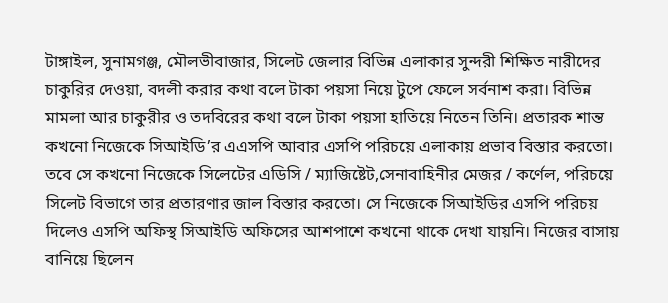টাঙ্গাইল, সুনামগঞ্জ, মৌলভীবাজার, সিলেট জেলার বিভিন্ন এলাকার সুন্দরী শিক্ষিত নারীদের চাকুরির দেওয়া, বদলী করার কথা বলে টাকা পয়সা নিয়ে টুপে ফেলে সর্বনাশ করা। বিভিন্ন মামলা আর চাকুরীর ও তদবিরের কথা বলে টাকা পয়সা হাতিয়ে নিতেন তিনি। প্রতারক শান্ত কখনো নিজেকে সিআইডি’র এএসপি আবার এসপি পরিচয়ে এলাকায় প্রভাব বিস্তার করতো। তবে সে কখনো নিজেকে সিলেটের এডিসি / ম্যাজিষ্টেট,সেনাবাহিনীর মেজর / কর্ণেল, পরিচয়ে সিলেট বিভাগে তার প্রতারণার জাল বিস্তার করতো। সে নিজেকে সিআইডির এসপি পরিচয় দিলেও এসপি অফিস্থ সিআইডি অফিসের আশপাশে কখনো থাকে দেখা যায়নি। নিজের বাসায় বানিয়ে ছিলেন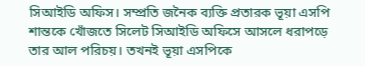সিআইডি অফিস। সম্প্রতি জনৈক ব্যক্তি প্রতারক ভূয়া এসপি শান্তকে খোঁজতে সিলেট সিআইডি অফিসে আসলে ধরাপড়ে তার আল পরিচয়। তখনই ভূয়া এসপিকে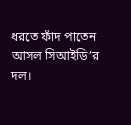ধরতে ফাঁদ পাতেন আসল সিআইডি’র দল।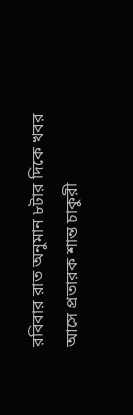রবিবার রাত অনুমান ৮টার দিকে খবর আসে প্রতারক শান্ত চাকুরী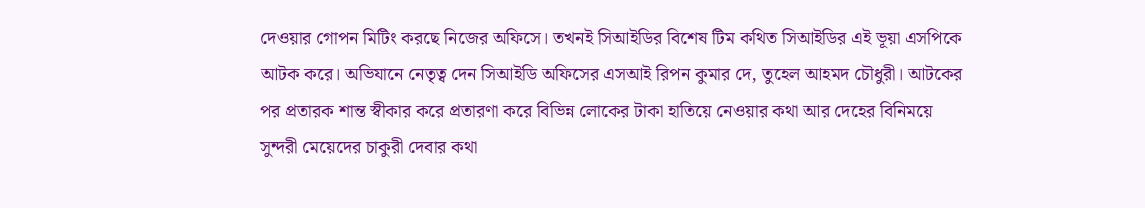দেওয়ার গোপন মিটিং করছে নিজের অফিসে। তখনই সিআইডির বিশেষ টিম কথিত সিআইডির এই ভূয়া এসপিকে আটক করে। অভিযানে নেতৃত্ব দেন সিআইডি অফিসের এসআই রিপন কুমার দে, তুহেল আহমদ চৌধুরী। আটকের পর প্রতারক শান্ত স্বীকার করে প্রতারণা করে বিভিন্ন লোকের টাকা হাতিয়ে নেওয়ার কথা আর দেহের বিনিময়ে সুন্দরী মেয়েদের চাকুরী দেবার কথা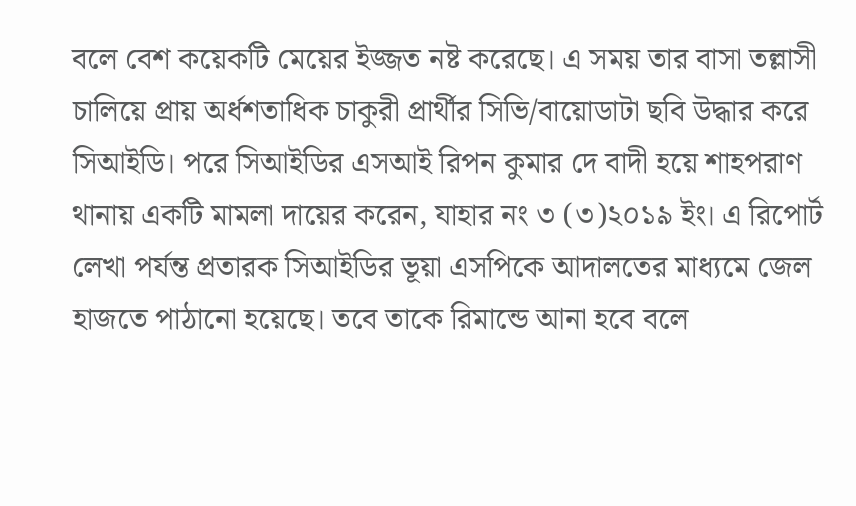বলে বেশ কয়েকটি মেয়ের ইজ্জত নষ্ট করেছে। এ সময় তার বাসা তল্লাসী চালিয়ে প্রায় অর্ধশতাধিক চাকুরী প্রার্থীর সিভি/বায়োডাটা ছবি উদ্ধার করে সিআইডি। পরে সিআইডির এসআই রিপন কুমার দে বাদী হয়ে শাহপরাণ থানায় একটি মামলা দায়ের করেন, যাহার নং ৩ (৩)২০১৯ ইং। এ রিপোর্ট লেখা পর্যন্ত প্রতারক সিআইডির ভূয়া এসপিকে আদালতের মাধ্যমে জেল হাজতে পাঠানো হয়েছে। তবে তাকে রিমান্ডে আনা হবে বলে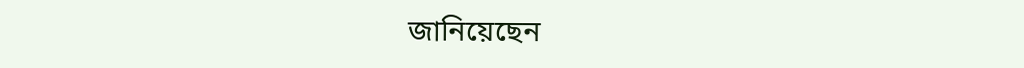জানিয়েছেন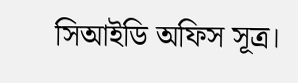সিআইডি অফিস সূত্র।